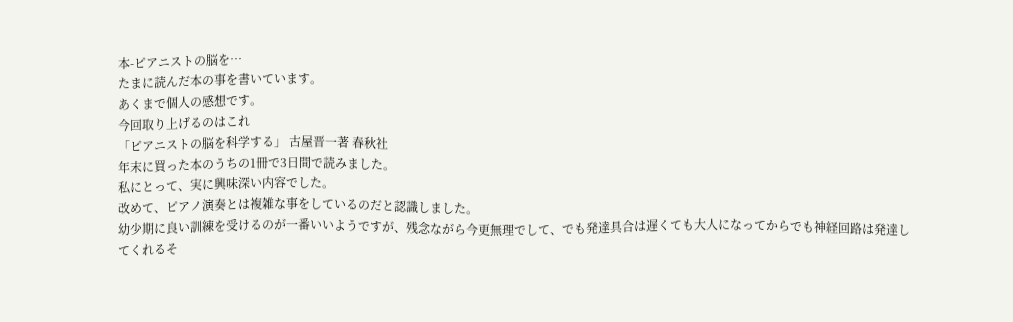本-ピアニストの脳を…
たまに読んだ本の事を書いています。
あくまで個人の感想です。
今回取り上げるのはこれ
「ピアニストの脳を科学する」 古屋晋一著 春秋社
年末に買った本のうちの1冊で3日間で読みました。
私にとって、実に興味深い内容でした。
改めて、ピアノ演奏とは複雑な事をしているのだと認識しました。
幼少期に良い訓練を受けるのが一番いいようですが、残念ながら今更無理でして、でも発達具合は遅くても大人になってからでも神経回路は発達してくれるそ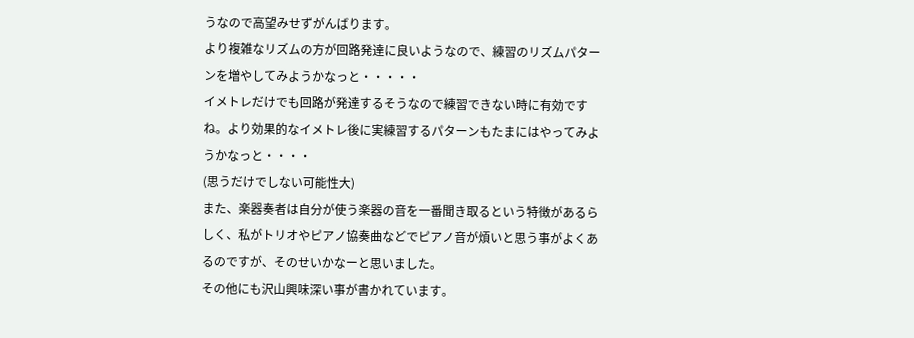うなので高望みせずがんばります。
より複雑なリズムの方が回路発達に良いようなので、練習のリズムパターンを増やしてみようかなっと・・・・・
イメトレだけでも回路が発達するそうなので練習できない時に有効ですね。より効果的なイメトレ後に実練習するパターンもたまにはやってみようかなっと・・・・
(思うだけでしない可能性大)
また、楽器奏者は自分が使う楽器の音を一番聞き取るという特徴があるらしく、私がトリオやピアノ協奏曲などでピアノ音が煩いと思う事がよくあるのですが、そのせいかなーと思いました。
その他にも沢山興味深い事が書かれています。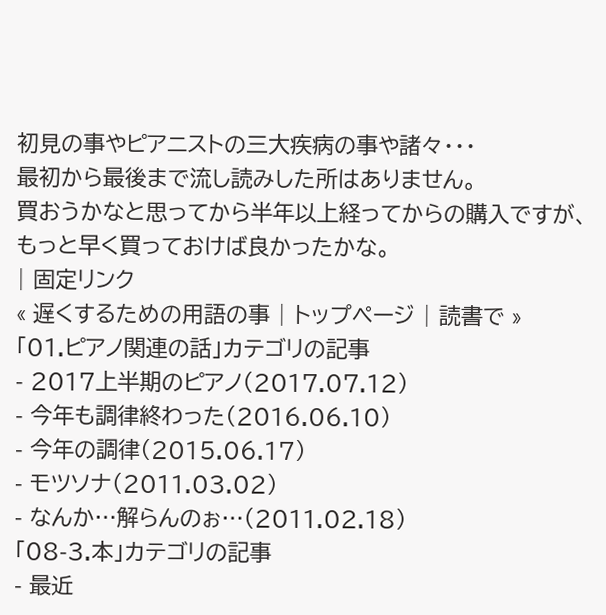初見の事やピアニストの三大疾病の事や諸々・・・
最初から最後まで流し読みした所はありません。
買おうかなと思ってから半年以上経ってからの購入ですが、もっと早く買っておけば良かったかな。
| 固定リンク
« 遅くするための用語の事 | トップページ | 読書で »
「01.ピアノ関連の話」カテゴリの記事
- 2017上半期のピアノ(2017.07.12)
- 今年も調律終わった(2016.06.10)
- 今年の調律(2015.06.17)
- モツソナ(2011.03.02)
- なんか…解らんのぉ…(2011.02.18)
「08-3.本」カテゴリの記事
- 最近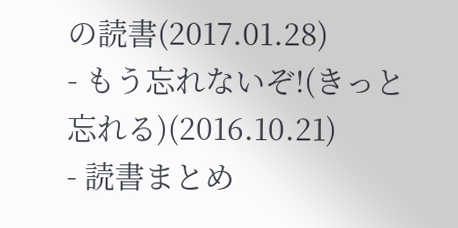の読書(2017.01.28)
- もう忘れないぞ!(きっと忘れる)(2016.10.21)
- 読書まとめ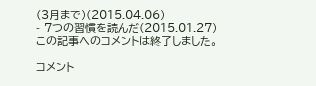(3月まで)(2015.04.06)
- 7つの習慣を読んだ(2015.01.27)
この記事へのコメントは終了しました。

コメント